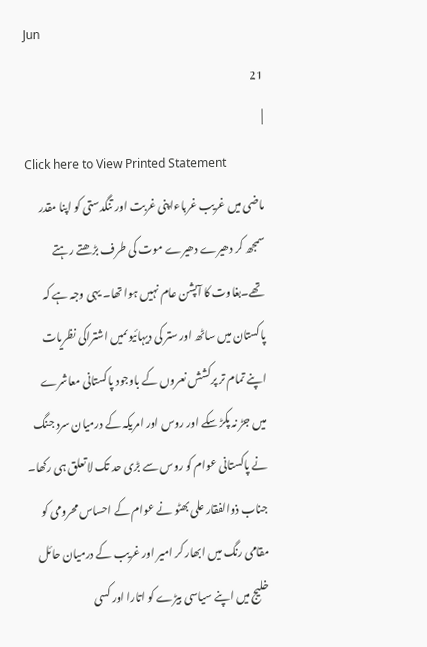Jun
21
|
Click here to View Printed Statement
ماضی میں غریب غرباءاپنی غربت اور تنگدستی کو اپنا مقدر سمجھ کر دھیرے دھیرے موت کی طرف بڑھتے رہتے تھے۔بغاوت کا آپشن عام نہیں ہوا تھا۔ یہی وجہ ہے کہ پاکستان میں ساٹھ اور ستر کی دیہائیوںمیں اشتراکی نظریات اپنے تمام تر پرکشش نعروں کے باوجود پاکستانی معاشرے میں جڑ نہ پکڑ سکے اور روس اور امریکہ کے درمیان سرد جنگ نے پاکستانی عوام کو روس سے بڑی حد تک لاتعلق ہی رکھا۔
جناب ذوالفقار علی بھٹو نے عوام کے احساس محرومی کو مقامی رنگ میں ابھار کر امیر اور غریب کے درمیان حائل خلیج میں اپنے سیاسی بیڑے کو اتارا اور کسی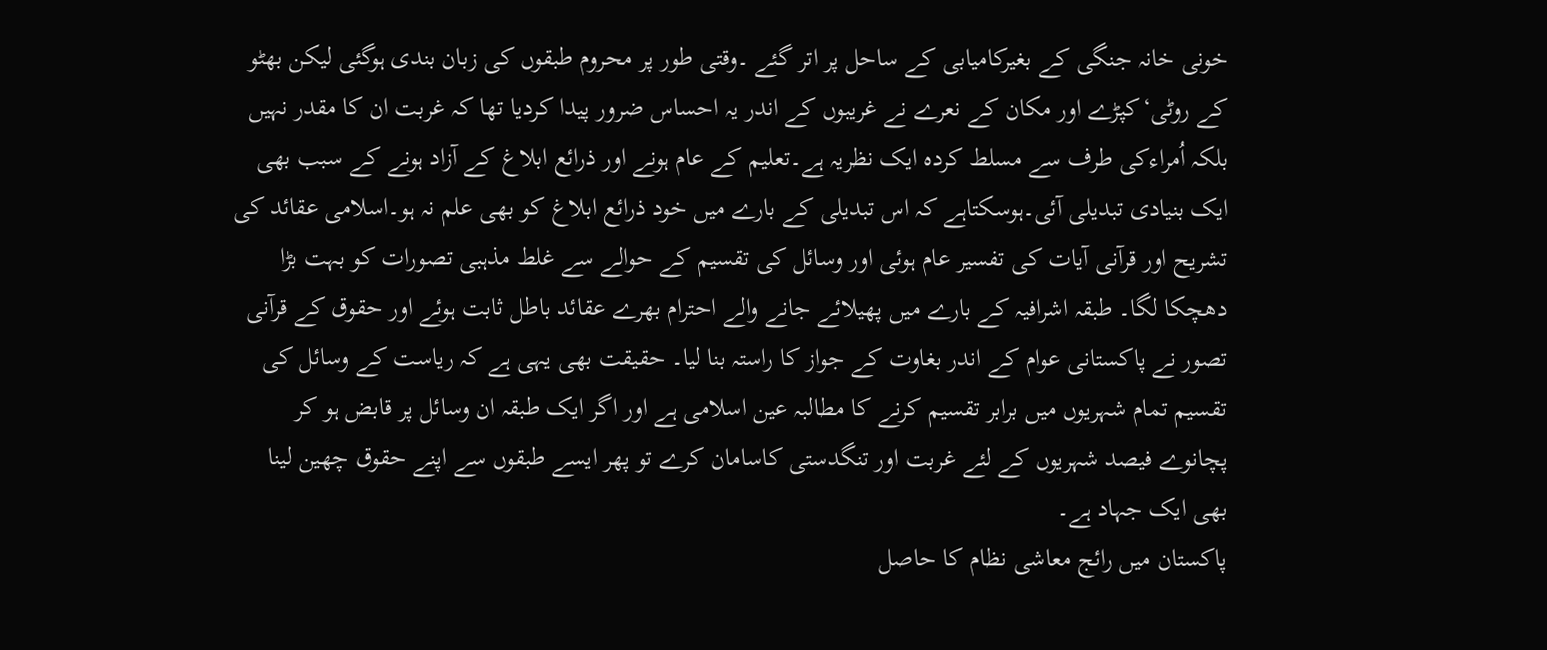خونی خانہ جنگی کے بغیرکامیابی کے ساحل پر اتر گئے ۔وقتی طور پر محروم طبقوں کی زبان بندی ہوگئی لیکن بھٹو کے روٹی‘کپڑے اور مکان کے نعرے نے غریبوں کے اندر یہ احساس ضرور پیدا کردیا تھا کہ غربت ان کا مقدر نہیں بلکہ اُمراءکی طرف سے مسلط کردہ ایک نظریہ ہے۔تعلیم کے عام ہونے اور ذرائع ابلاغ کے آزاد ہونے کے سبب بھی ایک بنیادی تبدیلی آئی۔ہوسکتاہے کہ اس تبدیلی کے بارے میں خود ذرائع ابلاغ کو بھی علم نہ ہو۔اسلامی عقائد کی تشریح اور قرآنی آیات کی تفسیر عام ہوئی اور وسائل کی تقسیم کے حوالے سے غلط مذہبی تصورات کو بہت بڑا دھچکا لگا۔ طبقہ اشرافیہ کے بارے میں پھیلائے جانے والے احترام بھرے عقائد باطل ثابت ہوئے اور حقوق کے قرآنی تصور نے پاکستانی عوام کے اندر بغاوت کے جواز کا راستہ بنا لیا۔ حقیقت بھی یہی ہے کہ ریاست کے وسائل کی تقسیم تمام شہریوں میں برابر تقسیم کرنے کا مطالبہ عین اسلامی ہے اور اگر ایک طبقہ ان وسائل پر قابض ہو کر پچانوے فیصد شہریوں کے لئے غربت اور تنگدستی کاسامان کرے تو پھر ایسے طبقوں سے اپنے حقوق چھین لینا بھی ایک جہاد ہے۔
پاکستان میں رائج معاشی نظام کا حاصل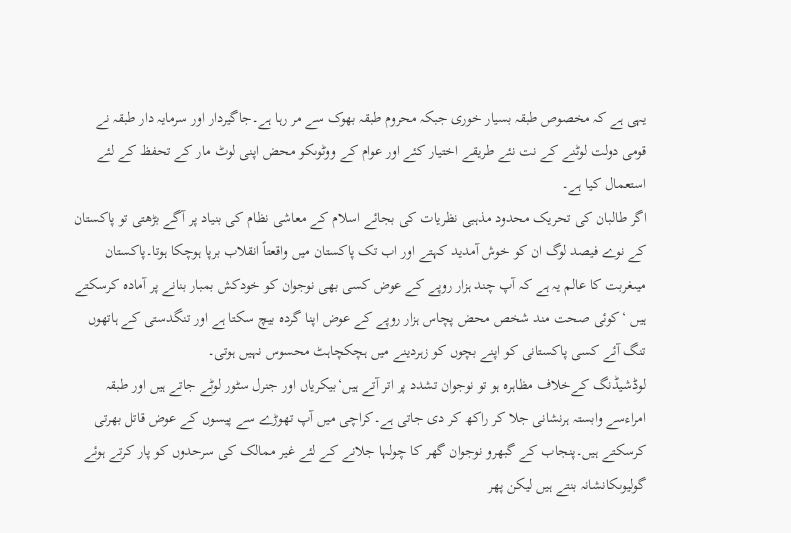یہی ہے کہ مخصوص طبقہ بسیار خوری جبکہ محروم طبقہ بھوک سے مر رہا ہے۔جاگیردار اور سرمایہ دار طبقہ نے قومی دولت لوٹنے کے نت نئے طریقے اختیار کئے اور عوام کے ووٹوںکو محض اپنی لوٹ مار کے تحفظ کے لئے استعمال کیا ہے۔
اگر طالبان کی تحریک محدود مذہبی نظریات کی بجائے اسلام کے معاشی نظام کی بنیاد پر آگے بڑھتی تو پاکستان کے نوے فیصد لوگ ان کو خوش آمدید کہتے اور اب تک پاکستان میں واقعتاً انقلاب برپا ہوچکا ہوتا۔پاکستان میںغربت کا عالم یہ ہے کہ آپ چند ہزار روپے کے عوض کسی بھی نوجوان کو خودکش بمبار بنانے پر آمادہ کرسکتے ہیں ‘کوئی صحت مند شخص محض پچاس ہزار روپے کے عوض اپنا گردہ بیچ سکتا ہے اور تنگدستی کے ہاتھوں تنگ آئے کسی پاکستانی کو اپنے بچوں کو زہردینے میں ہچکچاہٹ محسوس نہیں ہوتی۔
لوڈشیڈنگ کےخلاف مظاہرہ ہو تو نوجوان تشدد پر اتر آتے ہیں‘بیکریاں اور جنرل سٹور لوٹے جاتے ہیں اور طبقہ امراءسے وابستہ ہرنشانی جلا کر راکھ کر دی جاتی ہے۔کراچی میں آپ تھوڑے سے پیسوں کے عوض قاتل بھرتی کرسکتے ہیں۔پنجاب کے گبھرو نوجوان گھر کا چولہا جلانے کے لئے غیر ممالک کی سرحدوں کو پار کرتے ہوئے گولیوںکانشانہ بنتے ہیں لیکن پھر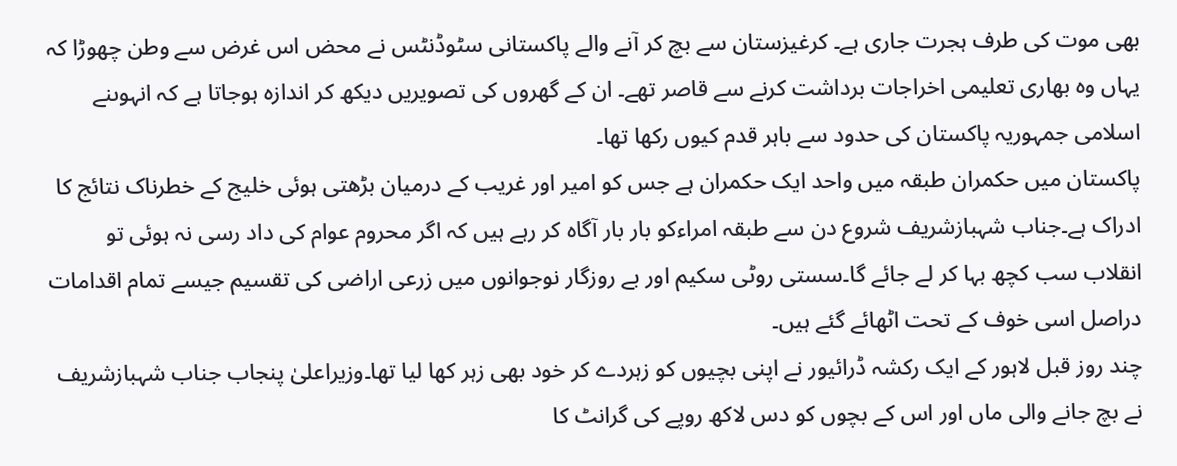بھی موت کی طرف ہجرت جاری ہے۔ کرغیزستان سے بچ کر آنے والے پاکستانی سٹوڈنٹس نے محض اس غرض سے وطن چھوڑا کہ یہاں وہ بھاری تعلیمی اخراجات برداشت کرنے سے قاصر تھے۔ ان کے گھروں کی تصویریں دیکھ کر اندازہ ہوجاتا ہے کہ انہوںنے اسلامی جمہوریہ پاکستان کی حدود سے باہر قدم کیوں رکھا تھا۔
پاکستان میں حکمران طبقہ میں واحد ایک حکمران ہے جس کو امیر اور غریب کے درمیان بڑھتی ہوئی خلیج کے خطرناک نتائج کا ادراک ہے۔جناب شہبازشریف شروع دن سے طبقہ امراءکو بار بار آگاہ کر رہے ہیں کہ اگر محروم عوام کی داد رسی نہ ہوئی تو انقلاب سب کچھ بہا کر لے جائے گا۔سستی روٹی سکیم اور بے روزگار نوجوانوں میں زرعی اراضی کی تقسیم جیسے تمام اقدامات دراصل اسی خوف کے تحت اٹھائے گئے ہیں۔
چند روز قبل لاہور کے ایک رکشہ ڈرائیور نے اپنی بچیوں کو زہردے کر خود بھی زہر کھا لیا تھا۔وزیراعلیٰ پنجاب جناب شہبازشریف نے بچ جانے والی ماں اور اس کے بچوں کو دس لاکھ روپے کی گرانٹ کا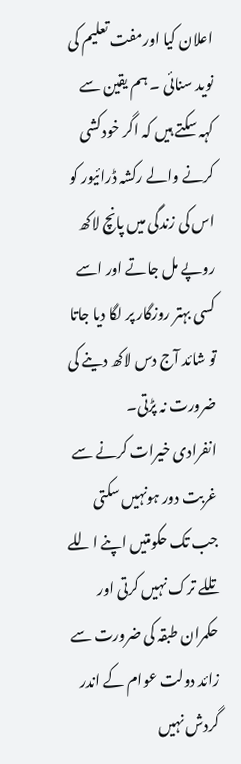اعلان کیا اورمفت تعلیم کی نوید سنائی ۔ ہم یقین سے کہہ سکتے ہیں کہ اگر خودکشی کرنے والے رکشہ ڈرائیور کو اس کی زندگی میں پانچ لاکھ روپے مل جاتے اور اسے کسی بہتر روزگار پر لگا دیا جاتا تو شائد آج دس لاکھ دینے کی ضرورت نہ پڑتی۔
انفرادی خیرات کرنے سے غربت دور ہونہیں سکتی جب تک حکومتیں اپنے اللے تللے ترک نہیں کرتی اور حکمران طبقہ کی ضرورت سے زائد دولت عوام کے اندر گردش نہیں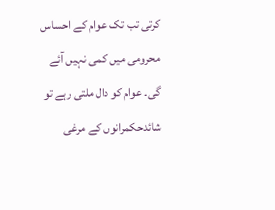کرتی تب تک عوام کے احساس محرومی میں کمی نہیں آئے گی۔ عوام کو دال ملتی رہے تو شائدحکمرانوں کے مرغی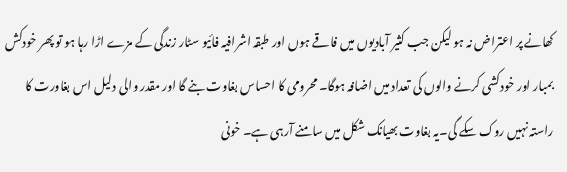کھانے پر اعتراض نہ ہو لیکن جب کثیر آبادیوں میں فاقے ہوں اور طبقہ اشرافیہ فائیو سٹار زندگی کے مزے اڑا رہا ہو تو پھر خودکش بمبار اور خودکشی کرنے والوں کی تعداد میں اضافہ ہوگا۔ محرومی کا احساس بغاوت بنے گا اور مقدر والی دلیل اس بغاورت کا راستہ نہیں روک سکے گی۔یہ بغاوت بھیانک شکل میں سامنے آرہی ہے۔ خونی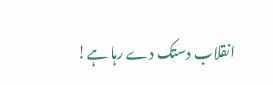انقلاب دستک دے رہا ہے!